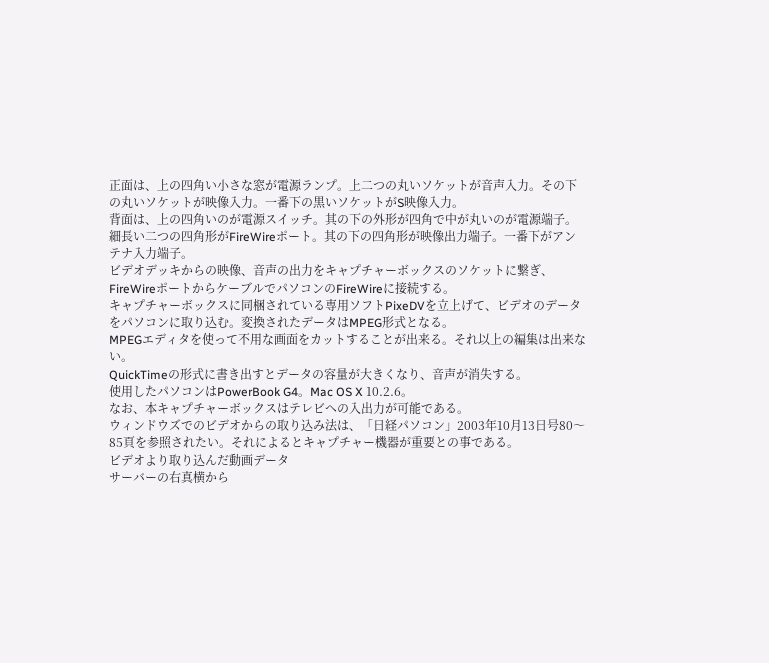正面は、上の四角い小さな窓が電源ランプ。上二つの丸いソケットが音声入力。その下の丸いソケットが映像入力。一番下の黒いソケットがS映像入力。
背面は、上の四角いのが電源スイッチ。其の下の外形が四角で中が丸いのが電源端子。細長い二つの四角形がFireWireポート。其の下の四角形が映像出力端子。一番下がアンテナ入力端子。
ビデオデッキからの映像、音声の出力をキャプチャーボックスのソケットに繋ぎ、FireWireポートからケーブルでパソコンのFireWireに接続する。
キャプチャーボックスに同梱されている専用ソフトPixeDVを立上げて、ビデオのデータをパソコンに取り込む。変換されたデータはMPEG形式となる。
MPEGエディタを使って不用な画面をカットすることが出来る。それ以上の編集は出来ない。
QuickTimeの形式に書き出すとデータの容量が大きくなり、音声が消失する。
使用したパソコンはPowerBook G4。Mac OS X 10.2.6。
なお、本キャプチャーボックスはテレビへの入出力が可能である。
ウィンドウズでのビデオからの取り込み法は、「日経パソコン」2003年10月13日号80〜85頁を参照されたい。それによるとキャプチャー機器が重要との事である。
ビデオより取り込んだ動画データ
サーバーの右真横から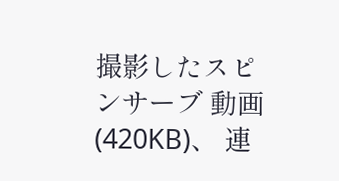撮影したスピンサーブ 動画(420KB)、 連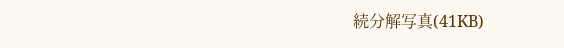続分解写真(41KB)